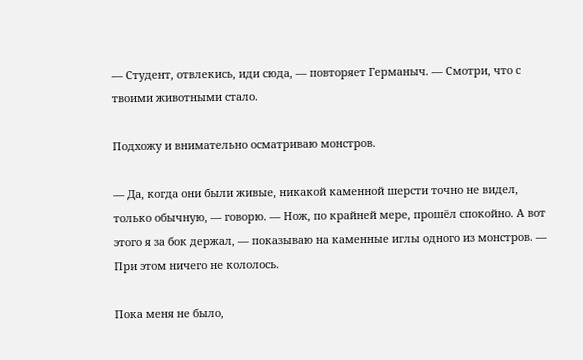— Студент, отвлекись, иди сюда, — повторяет Германыч. — Смотри, что с твоими животными стало.

Подхожу и внимательно осматриваю монстров.

— Да, когда они были живые, никакой каменной шерсти точно не видел, только обычную, — говорю. — Нож, по крайней мере, прошёл спокойно. А вот этого я за бок держал, — показываю на каменные иглы одного из монстров. — При этом ничего не кололось.

Пока меня не было,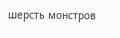шерсть монстров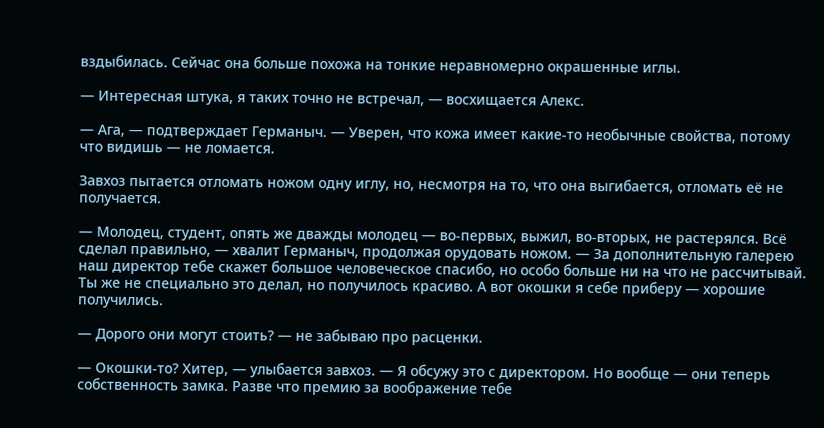вздыбилась. Сейчас она больше похожа на тонкие неравномерно окрашенные иглы.

— Интересная штука, я таких точно не встречал, — восхищается Алекс.

— Ага, — подтверждает Германыч. — Уверен, что кожа имеет какие-то необычные свойства, потому что видишь — не ломается.

Завхоз пытается отломать ножом одну иглу, но, несмотря на то, что она выгибается, отломать её не получается.

— Молодец, студент, опять же дважды молодец — во-первых, выжил, во-вторых, не растерялся. Всё сделал правильно, — хвалит Германыч, продолжая орудовать ножом. — За дополнительную галерею наш директор тебе скажет большое человеческое спасибо, но особо больше ни на что не рассчитывай. Ты же не специально это делал, но получилось красиво. А вот окошки я себе приберу — хорошие получились.

— Дорого они могут стоить? — не забываю про расценки.

— Окошки-то? Хитер, — улыбается завхоз. — Я обсужу это с директором. Но вообще — они теперь собственность замка. Разве что премию за воображение тебе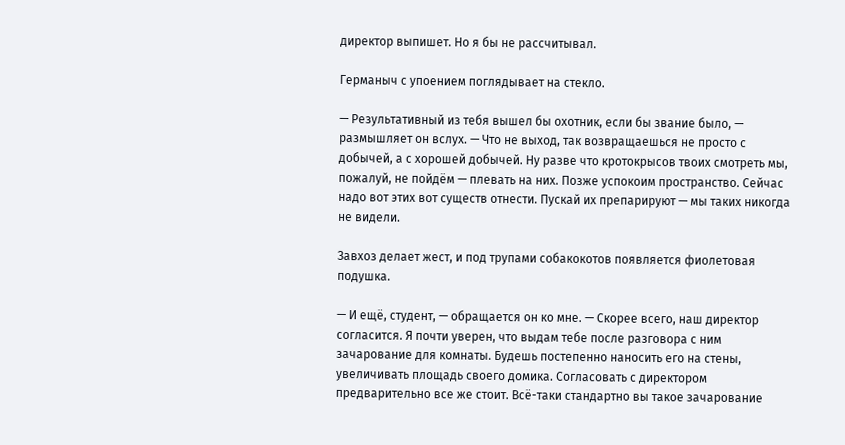директор выпишет. Но я бы не рассчитывал.

Германыч с упоением поглядывает на стекло.

— Результативный из тебя вышел бы охотник, если бы звание было, — размышляет он вслух. — Что не выход, так возвращаешься не просто с добычей, а с хорошей добычей. Ну разве что кротокрысов твоих смотреть мы, пожалуй, не пойдём — плевать на них. Позже успокоим пространство. Сейчас надо вот этих вот существ отнести. Пускай их препарируют — мы таких никогда не видели.

Завхоз делает жест, и под трупами собакокотов появляется фиолетовая подушка.

— И ещё, студент, — обращается он ко мне. — Скорее всего, наш директор согласится. Я почти уверен, что выдам тебе после разговора с ним зачарование для комнаты. Будешь постепенно наносить его на стены, увеличивать площадь своего домика. Согласовать с директором предварительно все же стоит. Всё-таки стандартно вы такое зачарование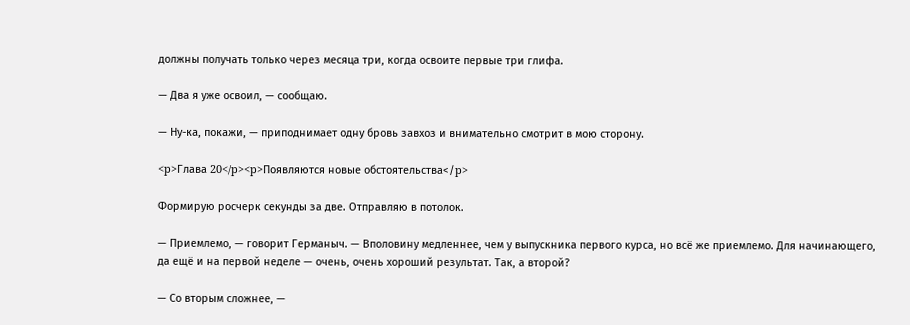должны получать только через месяца три, когда освоите первые три глифа.

— Два я уже освоил, — сообщаю.

— Ну-ка, покажи, — приподнимает одну бровь завхоз и внимательно смотрит в мою сторону.

<p>Глава 20</p><p>Появляются новые обстоятельства</p>

Формирую росчерк секунды за две. Отправляю в потолок.

— Приемлемо, — говорит Германыч. — Вполовину медленнее, чем у выпускника первого курса, но всё же приемлемо. Для начинающего, да ещё и на первой неделе — очень, очень хороший результат. Так, а второй?

— Со вторым сложнее, —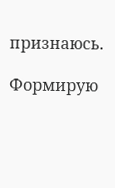признаюсь.

Формирую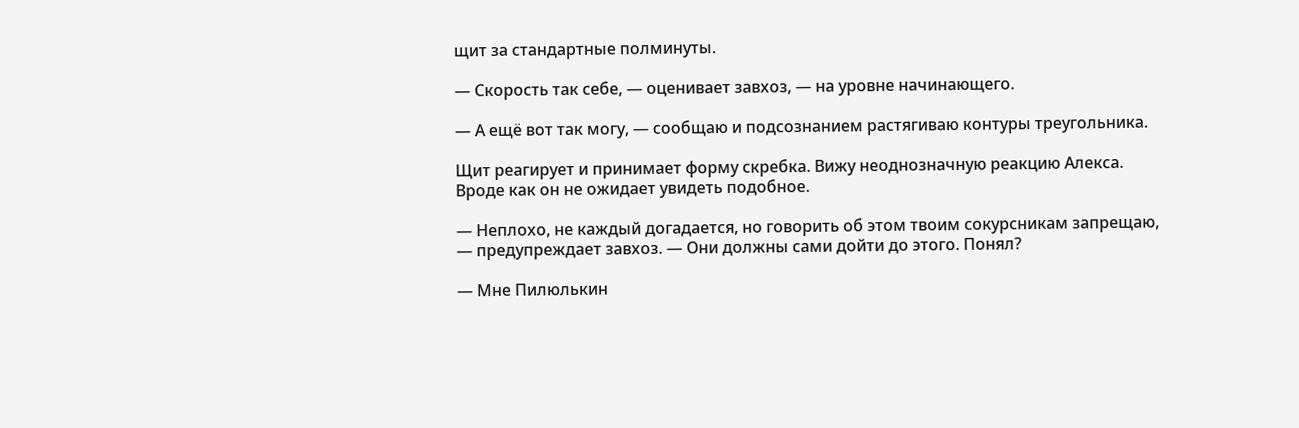щит за стандартные полминуты.

— Скорость так себе, — оценивает завхоз, — на уровне начинающего.

— А ещё вот так могу, — сообщаю и подсознанием растягиваю контуры треугольника.

Щит реагирует и принимает форму скребка. Вижу неоднозначную реакцию Алекса. Вроде как он не ожидает увидеть подобное.

— Неплохо, не каждый догадается, но говорить об этом твоим сокурсникам запрещаю, — предупреждает завхоз. — Они должны сами дойти до этого. Понял?

— Мне Пилюлькин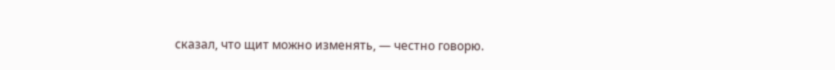сказал, что щит можно изменять, — честно говорю.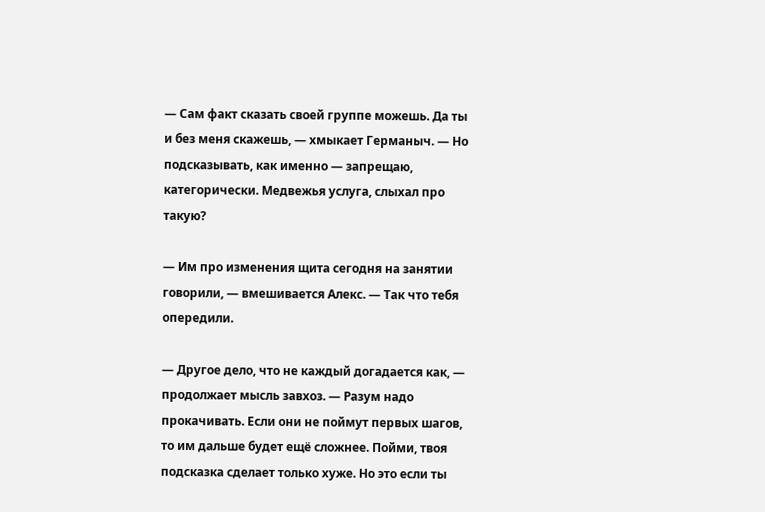— Сам факт сказать своей группе можешь. Да ты и без меня скажешь, — хмыкает Германыч. — Но подсказывать, как именно — запрещаю, категорически. Медвежья услуга, слыхал про такую?

— Им про изменения щита сегодня на занятии говорили, — вмешивается Алекс. — Так что тебя опередили.

— Другое дело, что не каждый догадается как, — продолжает мысль завхоз. — Разум надо прокачивать. Если они не поймут первых шагов, то им дальше будет ещё сложнее. Пойми, твоя подсказка сделает только хуже. Но это если ты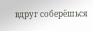вдруг соберёшься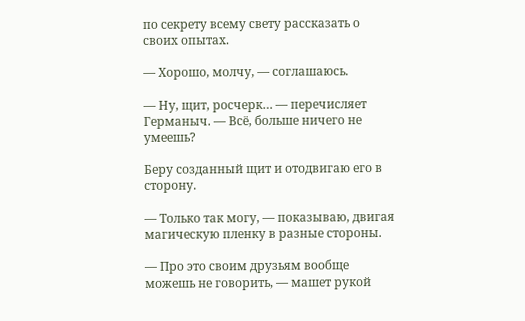по секрету всему свету рассказать о своих опытах.

— Хорошо, молчу, — соглашаюсь.

— Ну, щит, росчерк… — перечисляет Германыч. — Всё, больше ничего не умеешь?

Беру созданный щит и отодвигаю его в сторону.

— Только так могу, — показываю, двигая магическую пленку в разные стороны.

— Про это своим друзьям вообще можешь не говорить, — машет рукой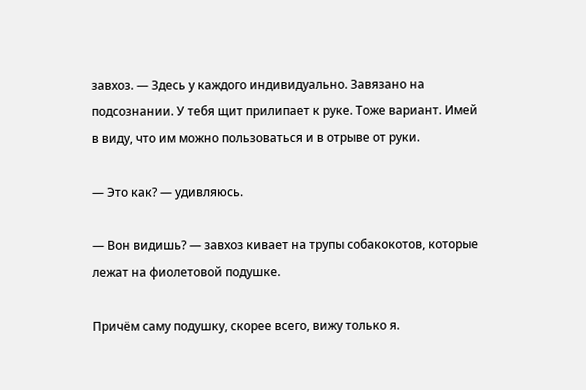завхоз. — Здесь у каждого индивидуально. Завязано на подсознании. У тебя щит прилипает к руке. Тоже вариант. Имей в виду, что им можно пользоваться и в отрыве от руки.

— Это как? — удивляюсь.

— Вон видишь? — завхоз кивает на трупы собакокотов, которые лежат на фиолетовой подушке.

Причём саму подушку, скорее всего, вижу только я.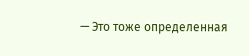— Это тоже определенная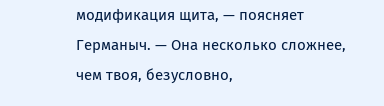модификация щита, — поясняет Германыч. — Она несколько сложнее, чем твоя, безусловно,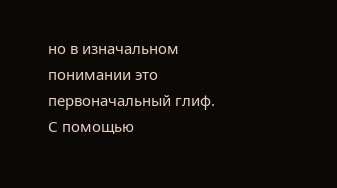но в изначальном понимании это первоначальный глиф. С помощью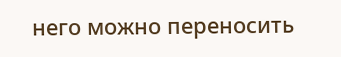него можно переносить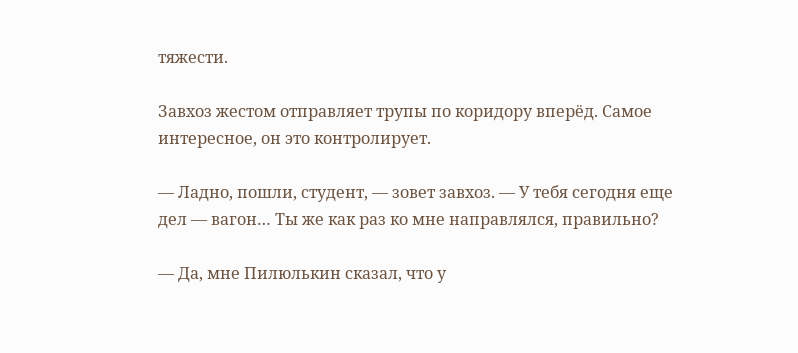тяжести.

Завхоз жестом отправляет трупы по коридору вперёд. Самое интересное, он это контролирует.

— Ладно, пошли, студент, — зовет завхоз. — У тебя сегодня еще дел — вагон… Ты же как раз ко мне направлялся, правильно?

— Да, мне Пилюлькин сказал, что у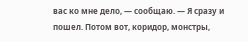вас ко мне дело, — сообщаю. — Я сразу и пошел. Потом вот, коридор, монстры,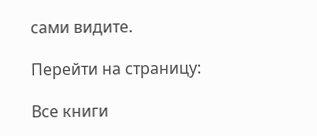сами видите.

Перейти на страницу:

Все книги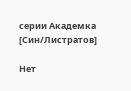серии Академка [Син/Листратов]

Нет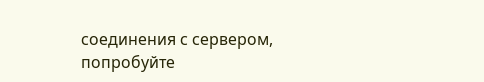соединения с сервером, попробуйте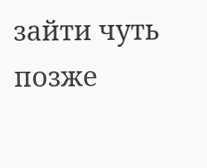зайти чуть позже